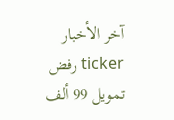آخر الأخبار
ticker رفض تمويل 99 ألف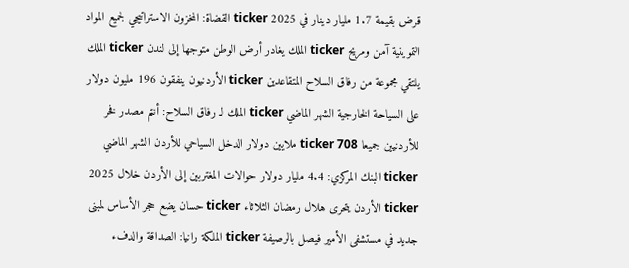قرض بقيمة 1.7 مليار دينار في 2025 ticker القضاة: المخزون الاستراتيجي لجميع المواد التموينية آمن ومريح ticker الملك يغادر أرض الوطن متوجها إلى لندن ticker الملك يلتقي مجموعة من رفاق السلاح المتقاعدين ticker الأردنيون ينفقون 196 مليون دولار على السياحة الخارجية الشهر الماضي ticker الملك لـ رفاق السلاح: أنتم مصدر فخر للأردنيين جميعا ticker 708 ملايين دولار الدخل السياحي للأردن الشهر الماضي ticker البنك المركزي: 4.4 مليار دولار حوالات المغتربين إلى الأردن خلال 2025 ticker الأردن يتحرى هلال رمضان الثلاثاء ticker حسان يضع حجر الأساس لمبنى جديد في مستشفى الأمير فيصل بالرصيفة ticker الملكة رانيا: الصداقة والدفء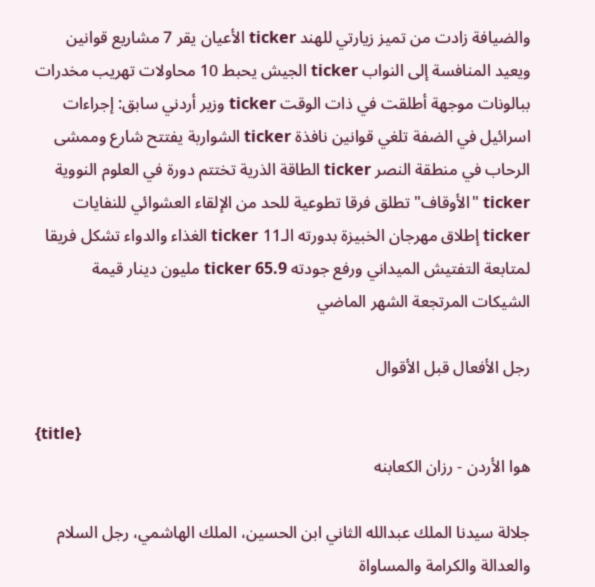والضيافة زادت من تميز زيارتي للهند ticker الأعيان يقر 7 مشاريع قوانين ويعيد المنافسة إلى النواب ticker الجيش يحبط 10 محاولات تهريب مخدرات ببالونات موجهة أطلقت في ذات الوقت ticker وزير أردني سابق: إجراءات اسرائيل في الضفة تلغي قوانين نافذة ticker الشواربة يفتتح شارع وممشى الرحاب في منطقة النصر ticker الطاقة الذرية تختتم دورة في العلوم النووية ticker "الأوقاف" تطلق فرقا تطوعية للحد من الإلقاء العشوائي للنفايات ticker إطلاق مهرجان الخبيزة بدورته الـ11 ticker الغذاء والدواء تشكل فريقا لمتابعة التفتيش الميداني ورفع جودته ticker 65.9 مليون دينار قيمة الشيكات المرتجعة الشهر الماضي

رجل الأفعال قبل الأقوال

{title}
هوا الأردن - رزان الكعابنه

جلالة سيدنا الملك عبدالله الثاني ابن الحسين، الملك الهاشمي، رجل السلام والعدالة والكرامة والمساواة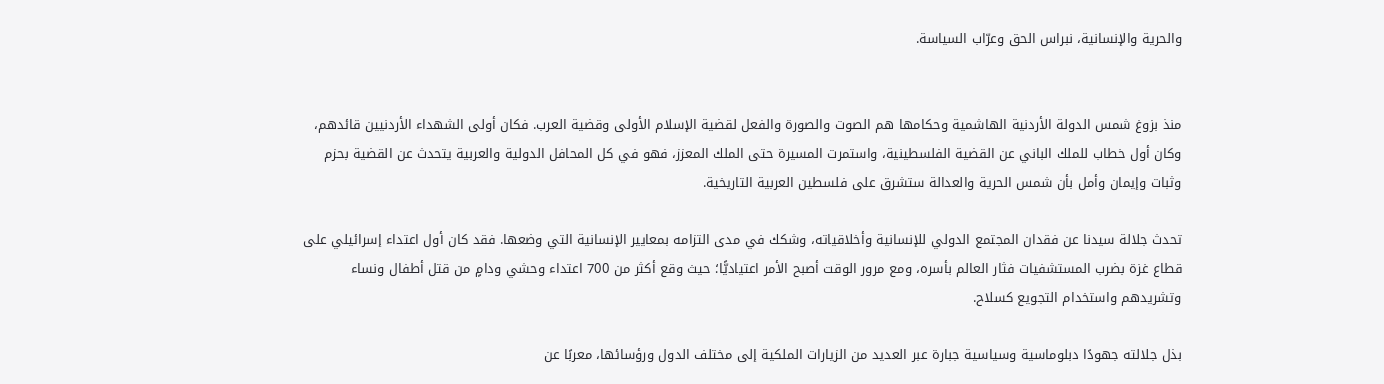والحرية والإنسانية، نبراس الحق وعرّاب السياسة.


منذ بزوغ شمس الدولة الأردنية الهاشمية وحكامها هم الصوت والصورة والفعل لقضية الإسلام الأولى وقضية العرب. فكان أولى الشهداء الأردنيين قائدهم، وكان أول خطاب للملك الباني عن القضية الفلسطينية، واستمرت المسيرة حتى الملك المعزز، فهو في كل المحافل الدولية والعربية يتحدث عن القضية بحزم وثبات وإيمان وأمل بأن شمس الحرية والعدالة ستشرق على فلسطين العربية التاريخية.

تحدث جلالة سيدنا عن فقدان المجتمع الدولي للإنسانية وأخلاقياته، وشكك في مدى التزامه بمعايير الإنسانية التي وضعها. فقد كان أول اعتداء إسرائيلي على قطاع غزة بضرب المستشفيات فثار العالم بأسره، ومع مرور الوقت أصبح الأمر اعتياديًّا؛ حيث وقع أكثر من 700 اعتداء وحشي ودامٍ من قتل أطفال ونساء وتشريدهم واستخدام التجويع كسلاح.

بذل جلالته جهودًا دبلوماسية وسياسية جبارة عبر العديد من الزيارات الملكية إلى مختلف الدول ورؤسائها، معربًا عن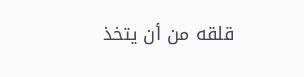قلقه من أن يتخذ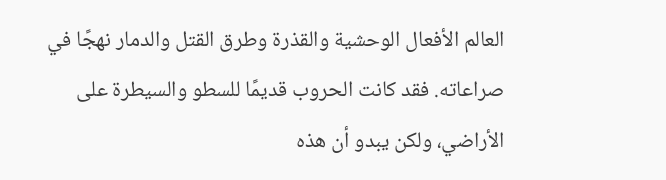العالم الأفعال الوحشية والقذرة وطرق القتل والدمار نهجًا في صراعاته. فقد كانت الحروب قديمًا للسطو والسيطرة على الأراضي، ولكن يبدو أن هذه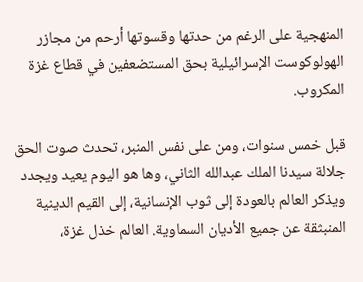المنهجية على الرغم من حدتها وقسوتها أرحم من مجازر الهولوكوست الإسرائيلية بحق المستضعفين في قطاع غزة المكروب.

قبل خمس سنوات، ومن على نفس المنبر، تحدث صوت الحق جلالة سيدنا الملك عبدالله الثاني، وها هو اليوم يعيد ويجدد ويذكر العالم بالعودة إلى ثوب الإنسانية، إلى القيم الدينية المنبثقة عن جميع الأديان السماوية. العالم خذل غزة،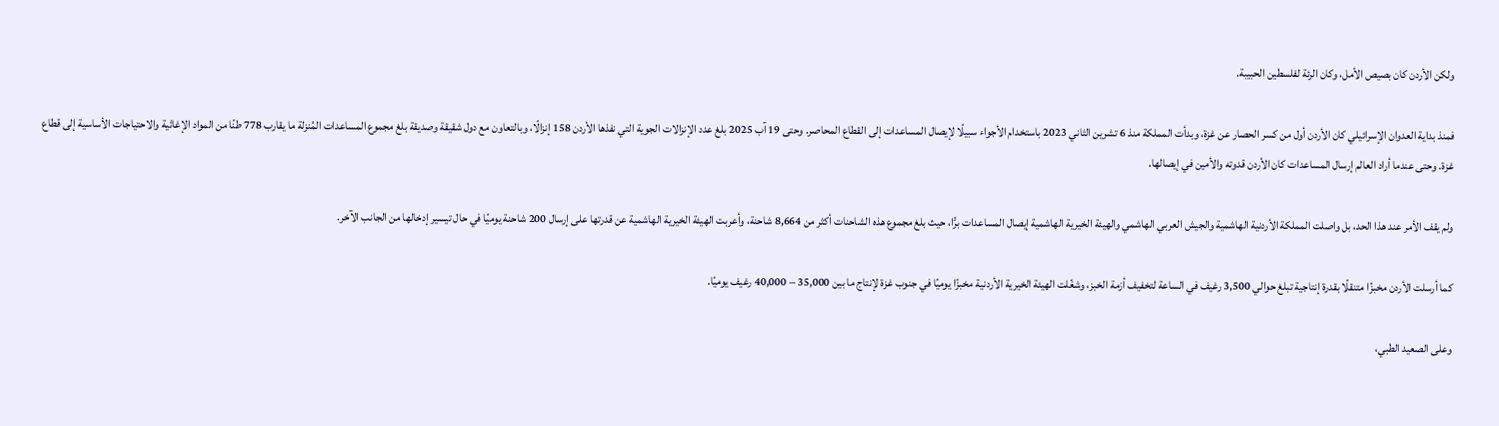ولكن الأردن كان بصيص الأمل، وكان الرئة لفلسطين الحبيبة.

فمنذ بداية العدوان الإسرائيلي كان الأردن أول من كسر الحصار عن غزة، وبدأت المملكة منذ 6 تشرين الثاني 2023 باستخدام الأجواء سبيلًا لإيصال المساعدات إلى القطاع المحاصر. وحتى 19 آب 2025 بلغ عدد الإنزالات الجوية التي نفذها الأردن 158 إنزالًا، وبالتعاون مع دول شقيقة وصديقة بلغ مجموع المساعدات المُنزلة ما يقارب 778 طنًا من المواد الإغاثية والاحتياجات الأساسية إلى قطاع غزة. وحتى عندما أراد العالم إرسال المساعدات كان الأردن قدوته والأمين في إيصالها.

ولم يقف الأمر عند هذا الحد، بل واصلت المملكة الأردنية الهاشمية والجيش العربي الهاشمي والهيئة الخيرية الهاشمية إيصال المساعدات برًّا، حيث بلغ مجموع هذه الشاحنات أكثر من 8,664 شاحنة، وأعربت الهيئة الخيرية الهاشمية عن قدرتها على إرسال 200 شاحنة يوميًا في حال تيسير إدخالها من الجانب الآخر.

كما أرسلت الأردن مخبزًا متنقلًا بقدرة إنتاجية تبلغ حوالي 3,500 رغيف في الساعة لتخفيف أزمة الخبز، وشغّلت الهيئة الخيرية الأردنية مخبزًا يوميًا في جنوب غزة لإنتاج ما بين 35,000 – 40,000 رغيف يوميًا.

وعلى الصعيد الطبي،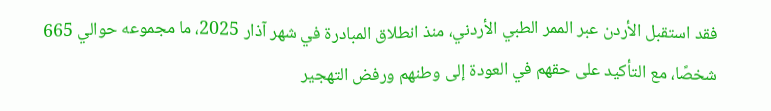فقد استقبل الأردن عبر الممر الطبي الأردني، منذ انطلاق المبادرة في شهر آذار 2025، ما مجموعه حوالي 665 شخصًا، مع التأكيد على حقهم في العودة إلى وطنهم ورفض التهجير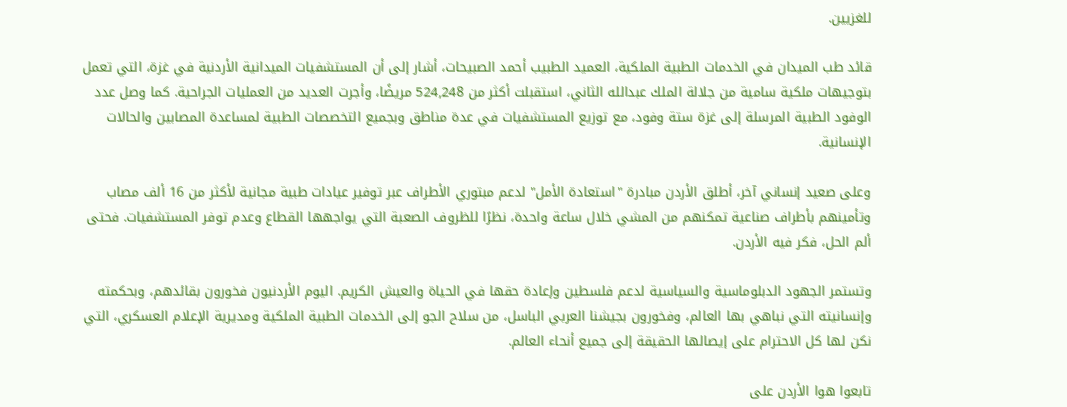للغزيين.

قائد طب الميدان في الخدمات الطبية الملكية، العميد الطبيب أحمد الصبيحات، أشار إلى أن المستشفيات الميدانية الأردنية في غزة، التي تعمل بتوجيهات ملكية سامية من جلالة الملك عبدالله الثاني، استقبلت أكثر من 524,248 مريضًا، وأجرت العديد من العمليات الجراحية. كما وصل عدد الوفود الطبية المرسلة إلى غزة ستة وفود، مع توزيع المستشفيات في عدة مناطق وبجميع التخصصات الطبية لمساعدة المصابين والحالات الإنسانية.

وعلى صعيد إنساني آخر، أطلق الأردن مبادرة "استعادة الأمل" لدعم مبتوري الأطراف عبر توفير عيادات طبية مجانية لأكثر من 16 ألف مصاب وتأمينهم بأطراف صناعية تمكنهم من المشي خلال ساعة واحدة، نظرًا للظروف الصعبة التي يواجهها القطاع وعدم توفر المستشفيات. فحتى ألم الحل، فكر فيه الأردن.

وتستمر الجهود الدبلوماسية والسياسية لدعم فلسطين وإعادة حقها في الحياة والعيش الكريم. اليوم الأردنيون فخورون بقائدهم، وبحكمته وإنسانيته التي نباهي بها العالم، وفخورون بجيشنا العربي الباسل، من سلاح الجو إلى الخدمات الطبية الملكية ومديرية الإعلام العسكري، التي نكن لها كل الاحترام على إيصالها الحقيقة إلى جميع أنحاء العالم.

تابعوا هوا الأردن على